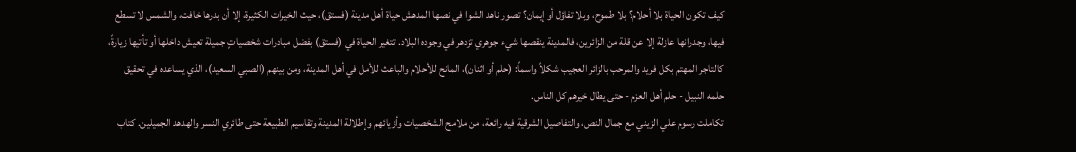كيف تكون الحياة بلا أحلام؟ بلا طموح، وبلا تفاؤل أو إيمان؟ تصور ناهد الشوا في نصها المدهش حياة أهل مدينة (فستق)، حيث الخيرات الكثيرة، إلا أن بدرها خافت، والشمس لا تسطع فيها، وجدرانها عازلة إلا عن قلة من الزائرين، فالمدينة ينقصها شيء جوهري تزدهر في وجوده البلاد. تتغير الحياة في (فستق) بفضل مبادرات شخصياتٍ جميلة تعيش داخلها أو تأتيها زيارةً، كالتاجر المهتم بكل فريد والمرحب بالزائر العجيب شكلاً واسماً: (حلم أو اثنان)، المانح للأحلام والباعث للأمل في أهل المدينة، ومن بينهم (الصبي السعيد)، الذي يساعده في تحقيق حلمه النبيل - حلم أهل العزم - حتى يطال خيرهم كل الناس.
تكاملت رسوم علي الزيني مع جمال النص، والتفاصيل الشرقية فيه رائعة، من ملامح الشخصيات وأزيائهم وإطلالة المدينة وتقاسيم الطبيعة حتى طائري النسر والهدهد الجميلين. كتاب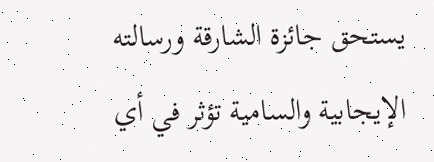يستحق جائزة الشارقة ورسالته الإيجابية والسامية تؤثر في أي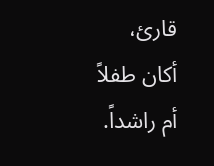قارئ، أكان طفلاً أم راشداً.